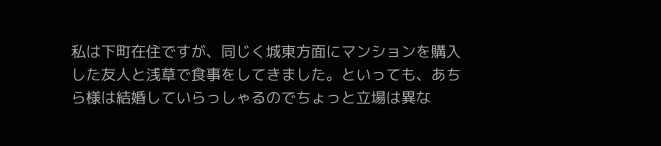私は下町在住ですが、同じく城東方面にマンションを購入した友人と浅草で食事をしてきました。といっても、あちら様は結婚していらっしゃるのでちょっと立場は異な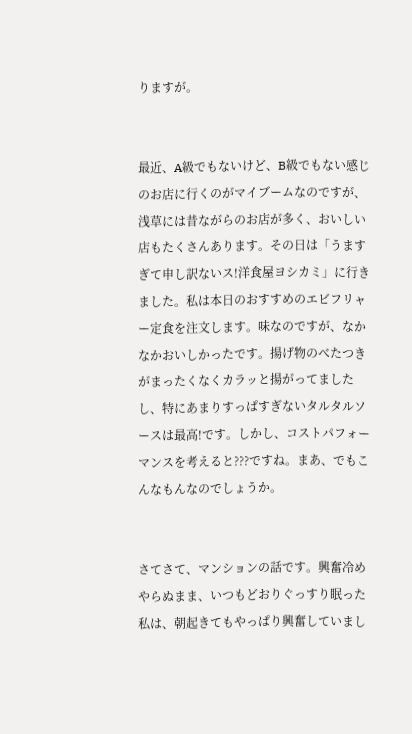りますが。


最近、A級でもないけど、B級でもない感じのお店に行くのがマイブームなのですが、浅草には昔ながらのお店が多く、おいしい店もたくさんあります。その日は「うますぎて申し訳ないス!洋食屋ヨシカミ」に行きました。私は本日のおすすめのエビフリャー定食を注文します。味なのですが、なかなかおいしかったです。揚げ物のべたつきがまったくなくカラッと揚がってましたし、特にあまりすっぱすぎないタルタルソースは最高!です。しかし、コストパフォーマンスを考えると???ですね。まあ、でもこんなもんなのでしょうか。


さてさて、マンションの話です。興奮冷めやらぬまま、いつもどおりぐっすり眠った私は、朝起きてもやっぱり興奮していまし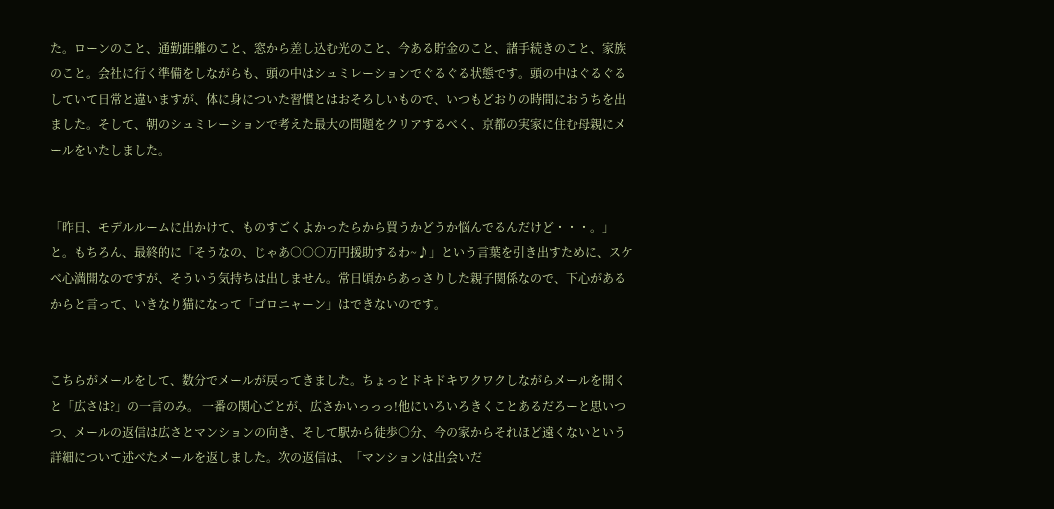た。ローンのこと、通勤距離のこと、窓から差し込む光のこと、今ある貯金のこと、諸手続きのこと、家族のこと。会社に行く準備をしながらも、頭の中はシュミレーションでぐるぐる状態です。頭の中はぐるぐるしていて日常と違いますが、体に身についた習慣とはおそろしいもので、いつもどおりの時間におうちを出ました。そして、朝のシュミレーションで考えた最大の問題をクリアするべく、京都の実家に住む母親にメールをいたしました。


「昨日、モデルルームに出かけて、ものすごくよかったらから買うかどうか悩んでるんだけど・・・。」と。もちろん、最終的に「そうなの、じゃあ○○○万円援助するわ~♪」という言葉を引き出すために、スケベ心満開なのですが、そういう気持ちは出しません。常日頃からあっさりした親子関係なので、下心があるからと言って、いきなり猫になって「ゴロニャーン」はできないのです。


こちらがメールをして、数分でメールが戻ってきました。ちょっとドキドキワクワクしながらメールを開くと「広さは?」の一言のみ。 一番の関心ごとが、広さかいっっっ!他にいろいろきくことあるだろーと思いつつ、メールの返信は広さとマンションの向き、そして駅から徒歩○分、今の家からそれほど遠くないという詳細について述べたメールを返しました。次の返信は、「マンションは出会いだ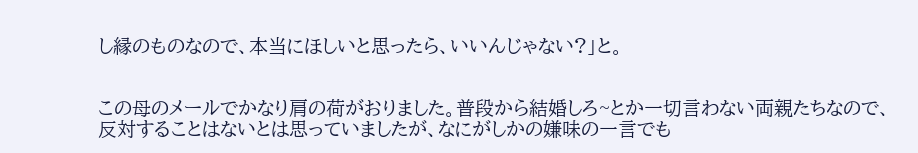し縁のものなので、本当にほしいと思ったら、いいんじゃない?」と。


この母のメールでかなり肩の荷がおりました。普段から結婚しろ~とか一切言わない両親たちなので、反対することはないとは思っていましたが、なにがしかの嫌味の一言でも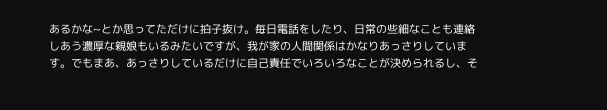あるかな~とか思ってただけに拍子抜け。毎日電話をしたり、日常の些細なことも連絡しあう濃厚な親娘もいるみたいですが、我が家の人間関係はかなりあっさりしています。でもまあ、あっさりしているだけに自己責任でいろいろなことが決められるし、そ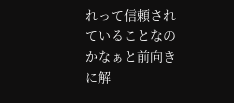れって信頼されていることなのかなぁと前向きに解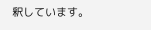釈しています。